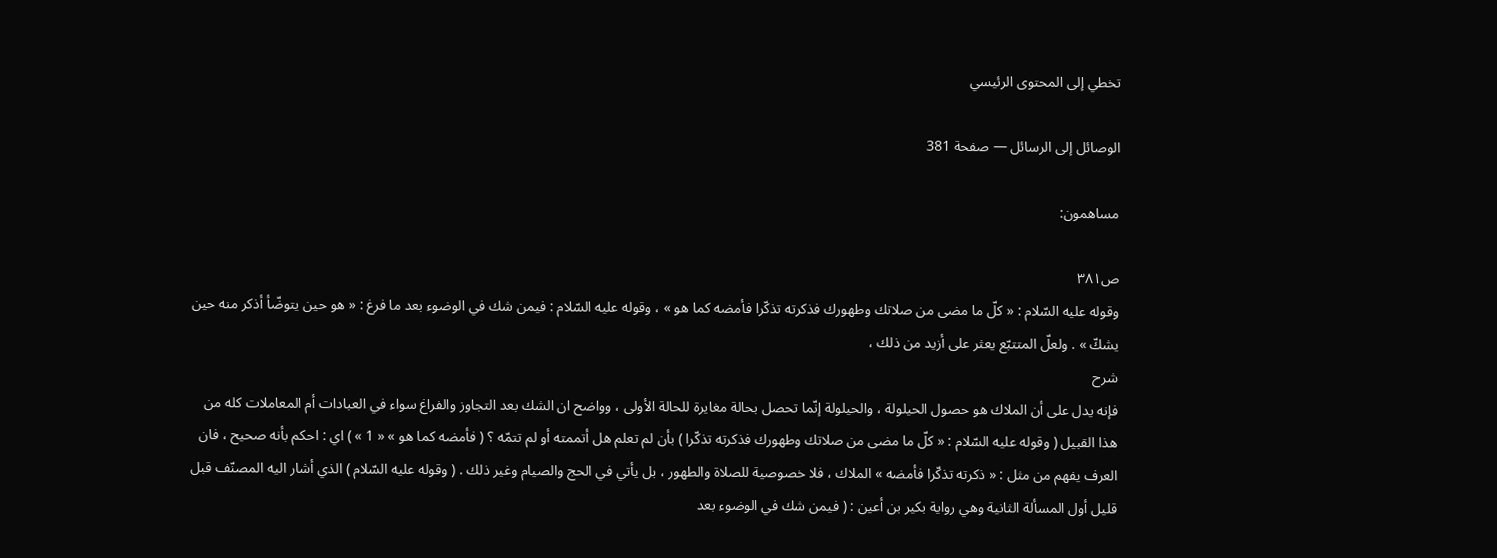تخطي إلى المحتوى الرئيسي

الوصائل إلى الرسائل — صفحة 381

مساهمون:

ص٣٨١
وقوله عليه السّلام : « كلّ ما مضى من صلاتك وطهورك فذكرته تذكّرا فأمضه كما هو » ، وقوله عليه السّلام : فيمن شك في الوضوء بعد ما فرغ : « هو حين يتوضّأ أذكر منه حين يشكّ » . ولعلّ المتتبّع يعثر على أزيد من ذلك ،
شرح
فإنه يدل على أن الملاك هو حصول الحيلولة ، والحيلولة إنّما تحصل بحالة مغايرة للحالة الأولى ، وواضح ان الشك بعد التجاوز والفراغ سواء في العبادات أم المعاملات كله من هذا القبيل ( وقوله عليه السّلام : « كلّ ما مضى من صلاتك وطهورك فذكرته تذكّرا ) بأن لم تعلم هل أتممته أو لم تتمّه ؟ ( فأمضه كما هو » « 1 » ) اي : احكم بأنه صحيح ، فان العرف يفهم من مثل : « ذكرته تذكّرا فأمضه » الملاك ، فلا خصوصية للصلاة والطهور ، بل يأتي في الحج والصيام وغير ذلك . ( وقوله عليه السّلام ) الذي أشار اليه المصنّف قبل قليل أول المسألة الثانية وهي رواية بكير بن أعين : ( فيمن شك في الوضوء بعد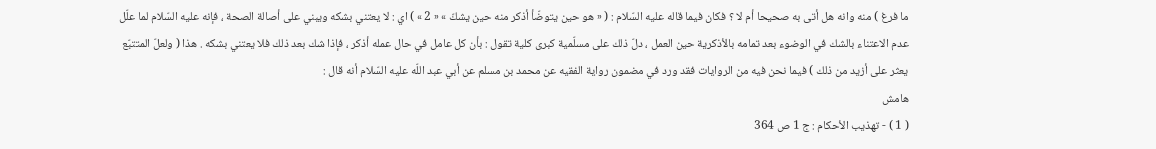ما فرغ ) منه وانه هل أتى به صحيحا أم لا ؟ فكان فيما قاله عليه السّلام : ( « هو حين يتوضّأ أذكر منه حين يشكّ » « 2 » ) اي : لا يعتني بشكه ويبني على أصالة الصحة ، فإنه عليه السّلام لما علّل عدم الاعتناء بالشك في الوضوء بعد تمامه بالأذكرية حين العمل ، دلّ ذلك على مسلّمية كبرى كلية تقول : بأن كل عامل في حال عمله أذكر ، فإذا شك بعد ذلك فلا يعتني بشكه . هذا ( ولعلّ المتتبّع يعثر على أزيد من ذلك ) فيما نحن فيه من الروايات فقد ورد في مضمون رواية الفقيه عن محمد بن مسلم عن أبي عبد اللّه عليه السّلام أنه قال :
هامش
( 1 ) - تهذيب الأحكام : ج 1 ص 364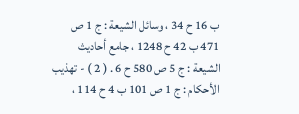ب 16 ح 34 ، وسائل الشيعة : ج 1 ص 471 ب 42 ح 1248 ، جامع أحاديث الشيعة : ج 5 ص 580 ح 6 . ( 2 ) - تهذيب الأحكام : ج 1 ص 101 ب 4 ح 114 ،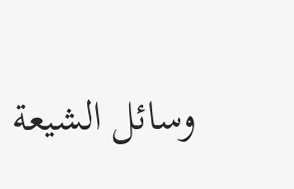وسائل الشيعة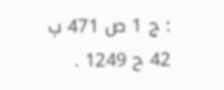: ج 1 ص 471 ب 42 ح 1249 .